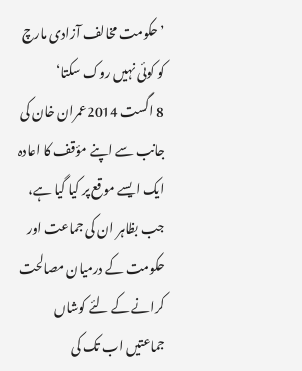’حکومت مخالف آزادی مارچ کو کوئی نہیں روک سکتا‘
8 اگست 2014عمران خان کی جانب سے اپنے مؤقف کا اعادہ ایک ایسے موقع پر کیا گیا ہے، جب بظاہر ان کی جماعت اور حکومت کے درمیان مصالحت کرانے کے لئے کوشاں جماعتیں اب تک کی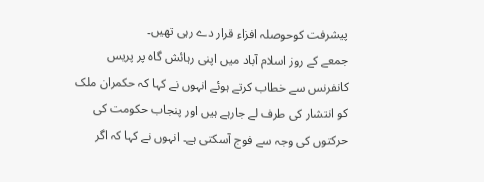پیشرفت کوحوصلہ افزاء قرار دے رہی تھیں۔
جمعے کے روز اسلام آباد میں اپنی رہائش گاہ پر پریس کانفرنس سے خطاب کرتے ہوئے انہوں نے کہا کہ حکمران ملک کو انتشار کی طرف لے جارہے ہیں اور پنجاب حکومت کی حرکتوں کی وجہ سے فوج آسکتی ہے۔ انہوں نے کہا کہ اگر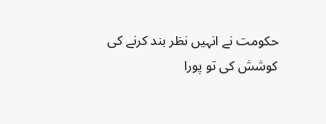حکومت نے انہیں نظر بند کرنے کی کوشش کی تو پورا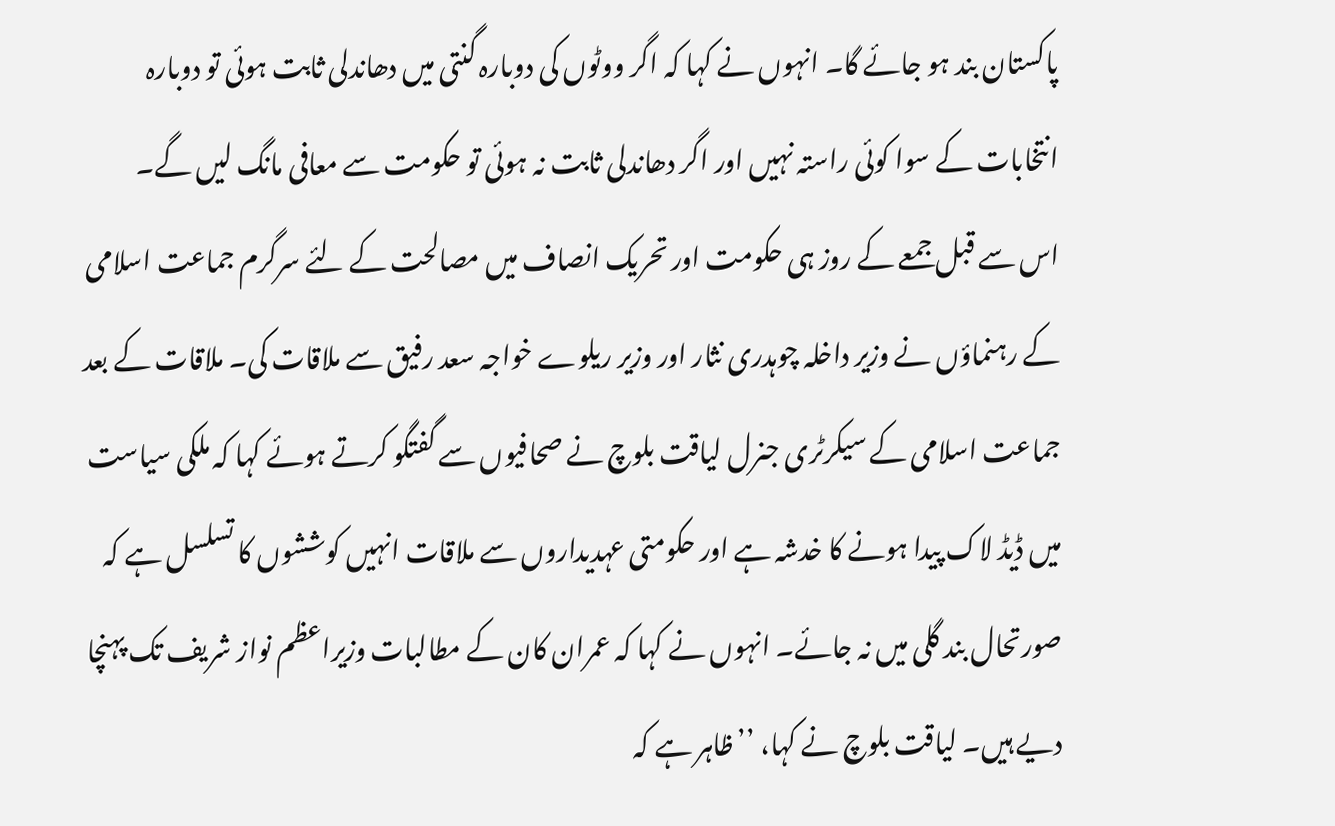پاکستان بند ہو جائے گا۔ انہوں نے کہا کہ اگر ووٹوں کی دوبارہ گنتی میں دھاندلی ثابت ہوئی تو دوبارہ انتخابات کے سوا کوئی راستہ نہیں اور اگر دھاندلی ثابت نہ ہوئی تو حکومت سے معافی مانگ لیں گے۔
اس سے قبل جمعے کے روز ہی حکومت اور تحریک انصاف میں مصالحت کے لئے سرگرم جماعت اسلامی کے رہنماؤں نے وزیر داخلہ چوہدری نثار اور وزیر ریلوے خواجہ سعد رفیق سے ملاقات کی۔ ملاقات کے بعد جماعت اسلامی کے سیکرٹری جنرل لیاقت بلوچ نے صحافیوں سے گفتگو کرتے ہوئے کہا کہ ملکی سیاست میں ڈیڈ لاک پیدا ہونے کا خدشہ ہے اور حکومتی عہدیداروں سے ملاقات انہیں کوششوں کا تسلسل ہے کہ صورتحال بند گلی میں نہ جائے۔ انہوں نے کہا کہ عمران کان کے مطالبات وزیراعظم نواز شریف تک پہنچا دیے ہیں۔ لیاقت بلوچ نے کہا، ’’ظاہر ہے کہ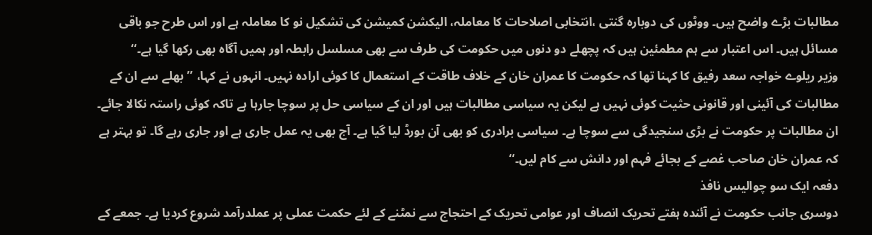مطالبات بڑے واضح ہیں۔ ووٹوں کی دوبارہ گنتی ،انتخابی اصلاحات کا معاملہ، الیکشن کمیشن کی تشکیل نو کا معاملہ ہے اور اس طرح جو باقی مسائل ہیں۔ اس اعتبار سے ہم مطمئین ہیں کہ پچھلے دو دنوں میں حکومت کی طرف سے بھی مسلسل رابطہ اور ہمیں آگاہ بھی رکھا گیا ہے۔‘‘
وزیر ریلوے خواجہ سعد رفیق کا کہنا تھا کہ حکومت کا عمران خان کے خلاف طاقت کے استعمال کا کوئی ارادہ نہیں۔ انہوں نے کہا، ’’بھلے سے ان کے مطالبات کی آئینی اور قانونی حثیت کوئی نہیں ہے لیکن یہ سیاسی مطالبات ہیں اور ان کے سیاسی حل پر سوچا جارہا ہے تاکہ کوئی راستہ نکالا جائے۔ ان مطالبات پر حکومت نے بڑی سنجیدگی سے سوچا ہے۔ سیاسی برادری کو بھی آن بورڈ لیا گیا ہے۔ آج بھی یہ عمل جاری ہے اور جاری رہے گا۔ تو بہتر ہے کہ عمران خان صاحب غصے کے بجائے فہم اور دانش سے کام لیں۔‘‘
دفعہ ایک سو چوالیس نافذ
دوسری جانب حکومت نے آئندہ ہفتے تحریک انصاف اور عوامی تحریک کے احتجاج سے نمٹنے کے لئے حکمت عملی پر عملدرآمد شروع کردیا ہے۔ جمعے کے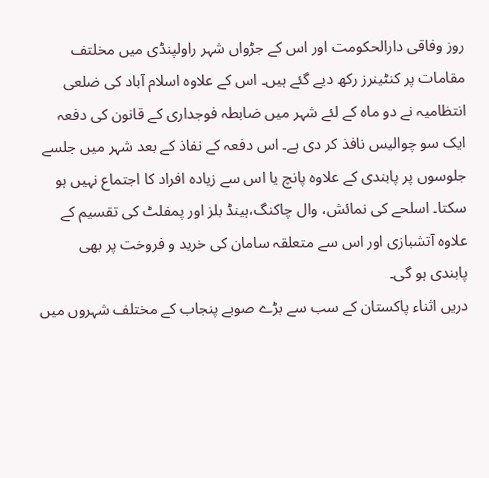روز وفاقی دارالحکومت اور اس کے جڑواں شہر راولپنڈی میں مخلتف مقامات پر کنٹینرز رکھ دیے گئے ہیں۔ اس کے علاوہ اسلام آباد کی ضلعی انتظامیہ نے دو ماہ کے لئے شہر میں ضابطہ فوجداری کے قانون کی دفعہ ایک سو چوالیس نافذ کر دی ہے۔ اس دفعہ کے نفاذ کے بعد شہر میں جلسے جلوسوں پر پابندی کے علاوہ پانچ یا اس سے زیادہ افراد کا اجتماع نہیں ہو سکتا۔ اسلحے کی نمائش، وال چاکنگ،ہینڈ بلز اور پمفلٹ کی تقسیم کے علاوہ آتشبازی اور اس سے متعلقہ سامان کی خرید و فروخت پر بھی پابندی ہو گی۔
دریں اثناء پاکستان کے سب سے بڑے صوبے پنجاب کے مختلف شہروں میں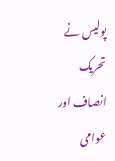پولیس نے تحریک انصاف اور عوامی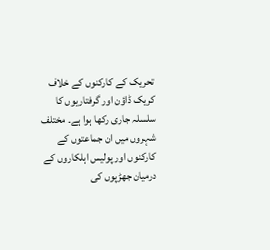تحریک کے کارکنوں کے خلاف کریک ڈاؤن اور گرفتاریوں کا سلسلہ جاری رکھا ہوا ہے۔ مختلف شہروں میں ان جماعتوں کے کارکنوں اور پولیس اہلکاروں کے درمیان جھڑپوں کی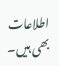اطلاعات بھی ہیں۔